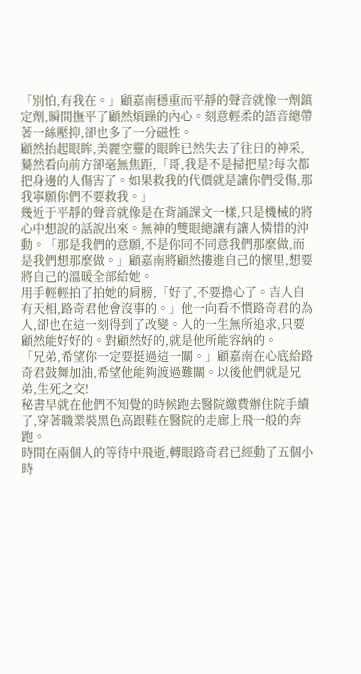「別怕,有我在。」顧嘉南穩重而平靜的聲音就像一劑鎮定劑,瞬間撫平了顧然煩躁的內心。刻意輕柔的語音總帶著一絲壓抑,卻也多了一分磁性。
顧然抬起眼眸,美麗空靈的眼眸已然失去了往日的神采,驀然看向前方卻毫無焦距,「哥,我是不是掃把星?每次都把身邊的人傷害了。如果救我的代價就是讓你們受傷,那我寧願你們不要救我。」
幾近于平靜的聲音就像是在背誦課文一樣,只是機械的將心中想說的話說出來。無神的雙眼總讓有讓人憐惜的沖動。「那是我們的意願,不是你同不同意我們那麼做,而是我們想那麼做。」顧嘉南將顧然摟進自己的懷里,想要將自己的溫暖全部給她。
用手輕輕拍了拍她的肩膀,「好了,不要擔心了。吉人自有天相,路奇君他會沒事的。」他一向看不慣路奇君的為人,卻也在這一刻得到了改變。人的一生無所追求,只要顧然能好好的。對顧然好的,就是他所能容納的。
「兄弟,希望你一定要挺過這一關。」顧嘉南在心底給路奇君鼓舞加油,希望他能夠渡過難關。以後他們就是兄弟,生死之交!
秘書早就在他們不知覺的時候跑去醫院繳費辦住院手續了,穿著職業裝黑色高跟鞋在醫院的走廊上飛一般的奔跑。
時間在兩個人的等待中飛逝,轉眼路奇君已經動了五個小時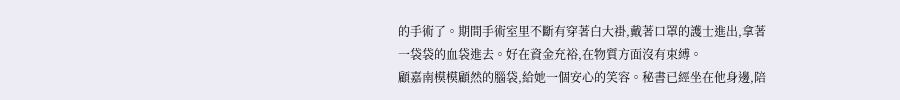的手術了。期間手術室里不斷有穿著白大褂,戴著口罩的護士進出,拿著一袋袋的血袋進去。好在資金充裕,在物質方面沒有束縛。
顧嘉南模模顧然的腦袋,給她一個安心的笑容。秘書已經坐在他身邊,陪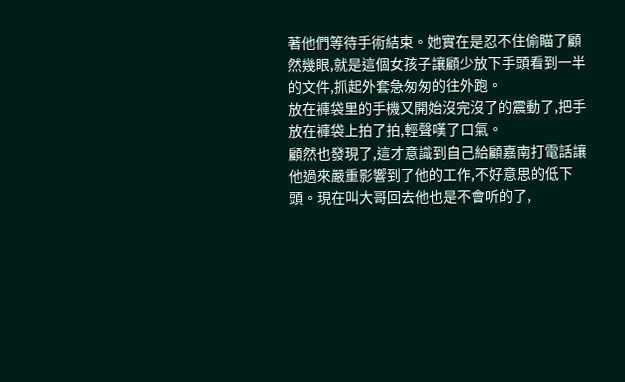著他們等待手術結束。她實在是忍不住偷瞄了顧然幾眼,就是這個女孩子讓顧少放下手頭看到一半的文件,抓起外套急匆匆的往外跑。
放在褲袋里的手機又開始沒完沒了的震動了,把手放在褲袋上拍了拍,輕聲嘆了口氣。
顧然也發現了,這才意識到自己給顧嘉南打電話讓他過來嚴重影響到了他的工作,不好意思的低下頭。現在叫大哥回去他也是不會听的了,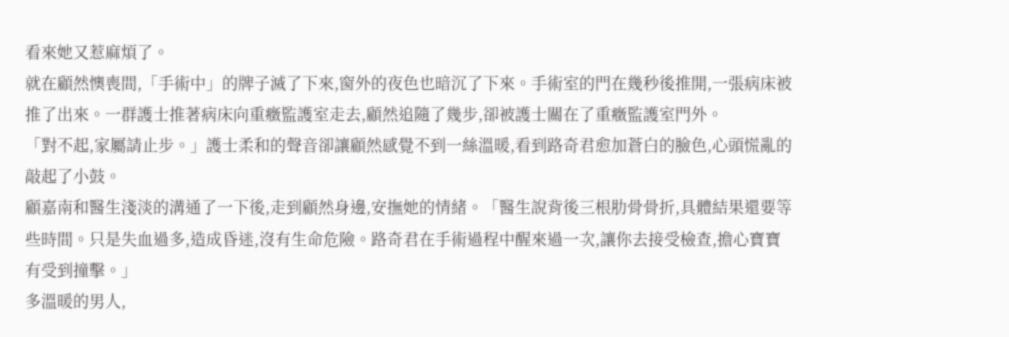看來她又惹麻煩了。
就在顧然懊喪間,「手術中」的牌子滅了下來,窗外的夜色也暗沉了下來。手術室的門在幾秒後推開,一張病床被推了出來。一群護士推著病床向重癥監護室走去,顧然追隨了幾步,卻被護士關在了重癥監護室門外。
「對不起,家屬請止步。」護士柔和的聲音卻讓顧然感覺不到一絲溫暖,看到路奇君愈加蒼白的臉色,心頭慌亂的敲起了小鼓。
顧嘉南和醫生淺淡的溝通了一下後,走到顧然身邊,安撫她的情緒。「醫生說背後三根肋骨骨折,具體結果還要等些時間。只是失血過多,造成昏迷,沒有生命危險。路奇君在手術過程中醒來過一次,讓你去接受檢查,擔心寶寶有受到撞擊。」
多溫暖的男人,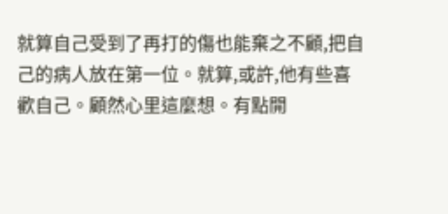就算自己受到了再打的傷也能棄之不顧,把自己的病人放在第一位。就算,或許,他有些喜歡自己。顧然心里這麼想。有點開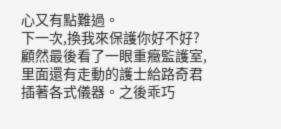心又有點難過。
下一次,換我來保護你好不好?
顧然最後看了一眼重癥監護室,里面還有走動的護士給路奇君插著各式儀器。之後乖巧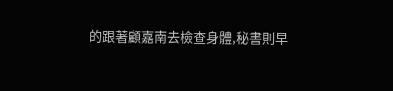的跟著顧嘉南去檢查身體,秘書則早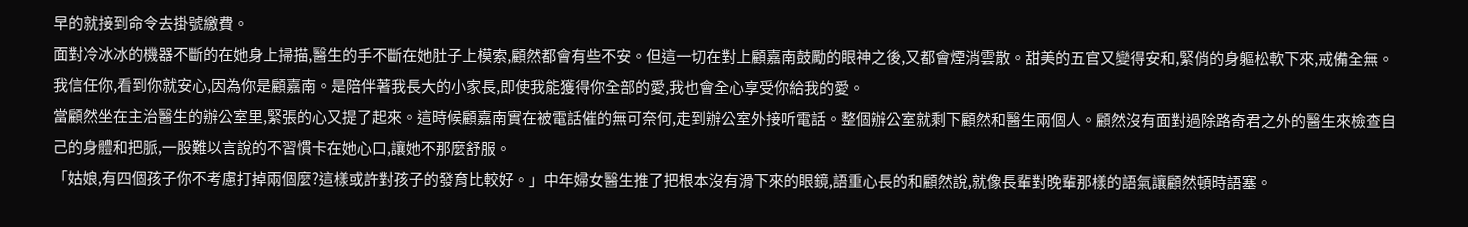早的就接到命令去掛號繳費。
面對冷冰冰的機器不斷的在她身上掃描,醫生的手不斷在她肚子上模索,顧然都會有些不安。但這一切在對上顧嘉南鼓勵的眼神之後,又都會煙消雲散。甜美的五官又變得安和,緊俏的身軀松軟下來,戒備全無。
我信任你,看到你就安心,因為你是顧嘉南。是陪伴著我長大的小家長,即使我能獲得你全部的愛,我也會全心享受你給我的愛。
當顧然坐在主治醫生的辦公室里,緊張的心又提了起來。這時候顧嘉南實在被電話催的無可奈何,走到辦公室外接听電話。整個辦公室就剩下顧然和醫生兩個人。顧然沒有面對過除路奇君之外的醫生來檢查自己的身體和把脈,一股難以言說的不習慣卡在她心口,讓她不那麼舒服。
「姑娘,有四個孩子你不考慮打掉兩個麼?這樣或許對孩子的發育比較好。」中年婦女醫生推了把根本沒有滑下來的眼鏡,語重心長的和顧然說,就像長輩對晚輩那樣的語氣讓顧然頓時語塞。